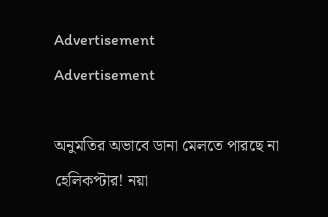Advertisement
Advertisement

অনুমতির অভাবে ডানা মেলতে পারছে না হেলিকপ্টার! নয়া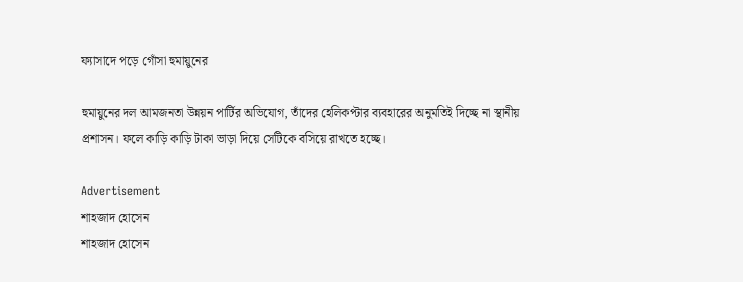ফ্যাসাদে পড়ে গোঁসা হুমায়ুনের

হুমায়ুনের দল আমজনতা উন্নয়ন পার্টির অভিযোগ, তাঁদের হেলিকপ্টার ব্যবহারের অনুমতিই দিচ্ছে না স্থানীয় প্রশাসন। ফলে কাড়ি কাড়ি টাকা ভাড়া দিয়ে সেটিকে বসিয়ে রাখতে হচ্ছে।

Advertisement
শাহজাদ হোসেন
শাহজাদ হোসেন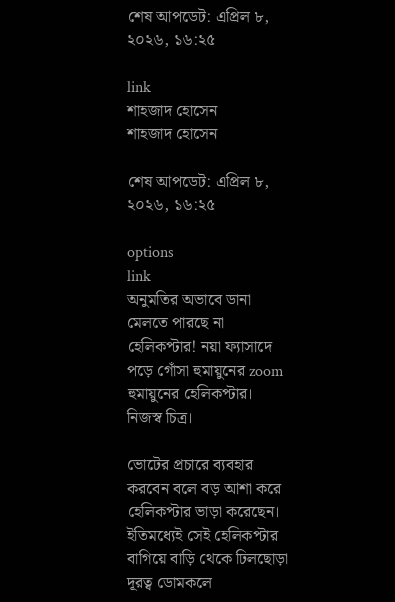শেষ আপডেট: এপ্রিল ৮, ২০২৬, ১৬:২৫

link
শাহজাদ হোসেন
শাহজাদ হোসেন

শেষ আপডেট: এপ্রিল ৮, ২০২৬, ১৬:২৫

options
link
অনুমতির অভাবে ডানা মেলতে পারছে না হেলিকপ্টার! নয়া ফ্যাসাদে পড়ে গোঁসা হুমায়ুনের zoom
হুমায়ুনের হেলিকপ্টার। নিজস্ব চিত্র।

ভোটের প্রচারে ব্যবহার করবেন বলে বড় আশা করে হেলিকপ্টার ভাড়া করেছেন। ইতিমধ্যেই সেই হেলিকপ্টার বাগিয়ে বাড়ি থেকে ঢিলছোড়া দূরত্ব ডোমকলে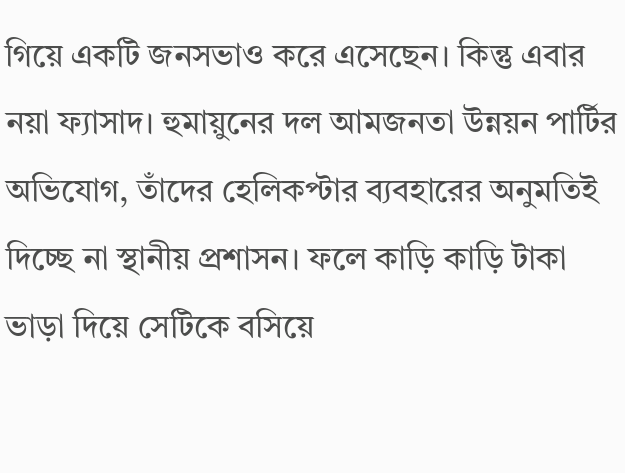গিয়ে একটি জনসভাও করে এসেছেন। কিন্তু এবার নয়া ফ্যাসাদ। হুমায়ুনের দল আমজনতা উন্নয়ন পার্টির অভিযোগ, তাঁদের হেলিকপ্টার ব্যবহারের অনুমতিই দিচ্ছে না স্থানীয় প্রশাসন। ফলে কাড়ি কাড়ি টাকা ভাড়া দিয়ে সেটিকে বসিয়ে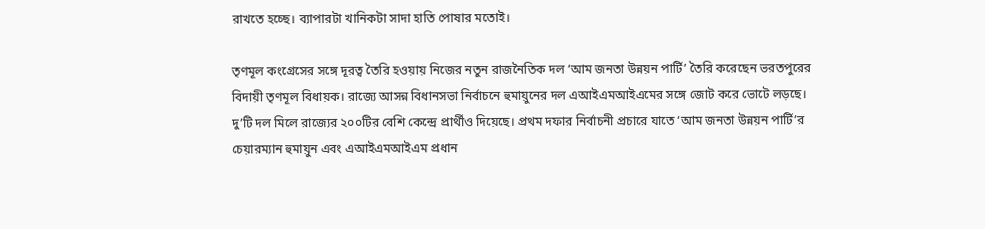রাখতে হচ্ছে। ব্যাপারটা খানিকটা সাদা হাতি পোষার মতোই।

তৃণমূল কংগ্রেসের সঙ্গে দূরত্ব তৈরি হওয়ায় নিজের নতুন রাজনৈতিক দল ‘আম জনতা উন্নয়ন পার্টি’ তৈরি করেছেন ভরতপুরের বিদায়ী তৃণমূল বিধায়ক। রাজ্যে আসন্ন বিধানসভা নির্বাচনে হুমায়ুনের দল এআইএমআইএমের সঙ্গে জোট করে ভোটে লড়ছে। দু’টি দল মিলে রাজ্যের ২০০টির বেশি কেন্দ্রে প্রার্থীও দিয়েছে। প্রথম দফার নির্বাচনী প্রচারে যাতে ‘আম জনতা উন্নয়ন পার্টি’র চেয়ারম্যান হুমায়ুন এবং এআইএমআইএম প্রধান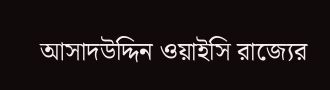আসাদউদ্দিন ওয়াইসি রাজ্যের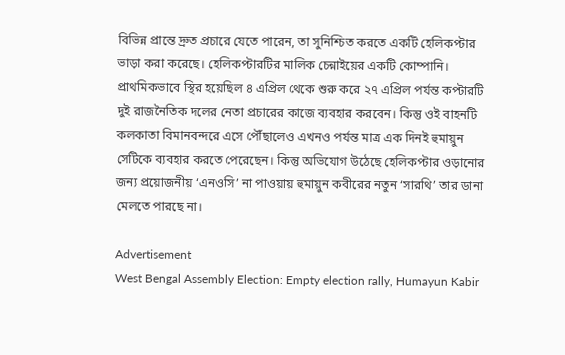বিভিন্ন প্রান্তে দ্রুত প্রচারে যেতে পারেন, তা সুনিশ্চিত করতে একটি হেলিকপ্টার ভাড়া করা করেছে। হেলিকপ্টারটির মালিক চেন্নাইয়ের একটি কোম্পানি। প্রাথমিকভাবে স্থির হয়েছিল ৪ এপ্রিল থেকে শুরু করে ২৭ এপ্রিল পর্যন্ত কপ্টারটি দুই রাজনৈতিক দলের নেতা প্রচারের কাজে ব্যবহার করবেন। কিন্তু ওই বাহনটি কলকাতা বিমানবন্দরে এসে পৌঁছালেও এখনও পর্যন্ত মাত্র এক দিনই হুমায়ুন সেটিকে ব্যবহার করতে পেরেছেন। কিন্তু অভিযোগ উঠেছে হেলিকপ্টার ওড়ানোর জন্য প্রয়োজনীয় ‘এনওসি’ না পাওয়ায় হুমায়ুন কবীরের নতুন ‘সারথি’ তার ডানা মেলতে পারছে না।

Advertisement
West Bengal Assembly Election: Empty election rally, Humayun Kabir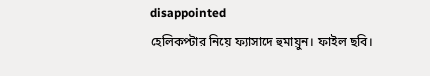disappointed
হেলিকপ্টার নিয়ে ফ্যাসাদে হুমায়ুন। ফাইল ছবি।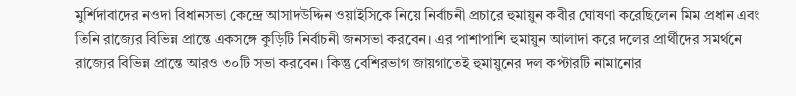মুর্শিদাবাদের নওদা বিধানসভা কেন্দ্রে আসাদউদ্দিন ওয়াইসিকে নিয়ে নির্বাচনী প্রচারে হুমায়ুন কবীর ঘোষণা করেছিলেন মিম প্রধান এবং তিনি রাজ্যের বিভিন্ন প্রান্তে একসঙ্গে কুড়িটি নির্বাচনী জনসভা করবেন। এর পাশাপাশি হুমায়ুন আলাদা করে দলের প্রার্থীদের সমর্থনে রাজ্যের বিভিন্ন প্রান্তে আরও ৩০টি সভা করবেন। কিন্তু বেশিরভাগ জায়গাতেই হুমায়ুনের দল কপ্টারটি নামানোর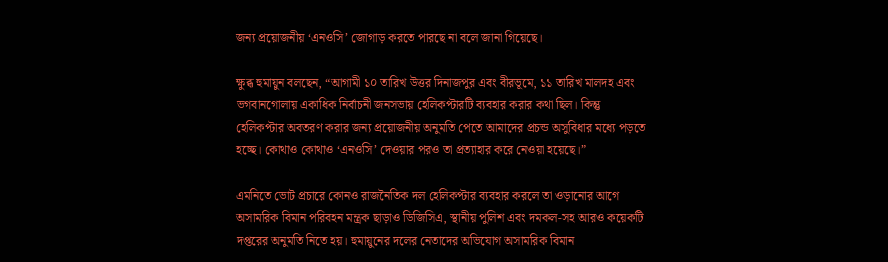জন্য প্রয়োজনীয় ‘এনওসি’ জোগাড় করতে পারছে না বলে জানা গিয়েছে।

ক্ষুব্ধ হুমায়ুন বলছেন, “আগামী ১০ তারিখ উত্তর দিনাজপুর এবং বীরভূমে, ১১ তারিখ মালদহ এবং ভগবানগোলায় একাধিক নির্বাচনী জনসভায় হেলিকপ্টারটি ব্যবহার করার কথা ছিল। কিন্তু হেলিকপ্টার অবতরণ করার জন্য প্রয়োজনীয় অনুমতি পেতে আমাদের প্রচন্ড অসুবিধার মধ্যে পড়তে হচ্ছে। কোথাও কোথাও ‘এনওসি’ দেওয়ার পরও তা প্রত্যাহার করে নেওয়া হয়েছে।”

এমনিতে ভোট প্রচারে কোনও রাজনৈতিক দল হেলিকপ্টার ব্যবহার করলে তা ওড়ানোর আগে অসামরিক বিমান পরিবহন মন্ত্রক ছাড়াও ডিজিসিএ, স্থানীয় পুলিশ এবং দমকল-সহ আরও কয়েকটি দপ্তরের অনুমতি নিতে হয়। হুমায়ুনের দলের নেতাদের অভিযোগ অসামরিক বিমান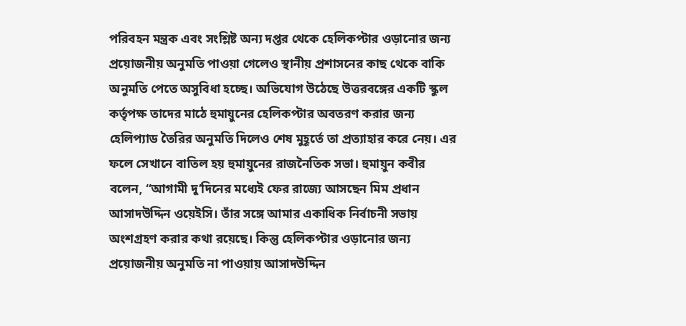পরিবহন মন্ত্রক এবং সংশ্লিষ্ট অন্য দপ্তর থেকে হেলিকপ্টার ওড়ানোর জন্য প্রয়োজনীয় অনুমতি পাওয়া গেলেও স্থানীয় প্রশাসনের কাছ থেকে বাকি অনুমতি পেতে অসুবিধা হচ্ছে। অভিযোগ উঠেছে উত্তরবঙ্গের একটি স্কুল কর্তৃপক্ষ তাদের মাঠে হুমায়ুনের হেলিকপ্টার অবতরণ করার জন্য হেলিপ্যাড তৈরির অনুমতি দিলেও শেষ মুহূর্তে তা প্রত্যাহার করে নেয়। এর ফলে সেখানে বাতিল হয় হুমায়ুনের রাজনৈতিক সভা। হুমায়ুন কবীর বলেন, “আগামী দু’দিনের মধ্যেই ফের রাজ্যে আসছেন মিম প্রধান আসাদউদ্দিন ওয়েইসি। তাঁর সঙ্গে আমার একাধিক নির্বাচনী সভায় অংশগ্রহণ করার কথা রয়েছে। কিন্তু হেলিকপ্টার ওড়ানোর জন্য প্রয়োজনীয় অনুমতি না পাওয়ায় আসাদউদ্দিন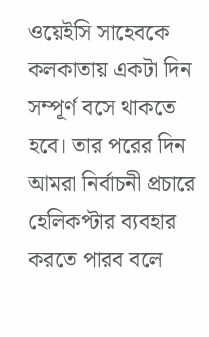ওয়েইসি সাহেবকে কলকাতায় একটা দিন সম্পূর্ণ বসে থাকতে হবে। তার পরের দিন আমরা নির্বাচনী প্রচারে হেলিকপ্টার ব্যবহার করতে পারব বলে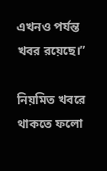এখনও পর্যন্ত খবর রয়েছে।”

নিয়মিত খবরে থাকতে ফলো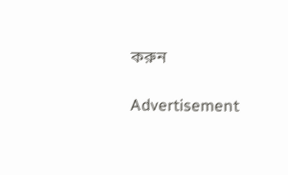করুন

Advertisement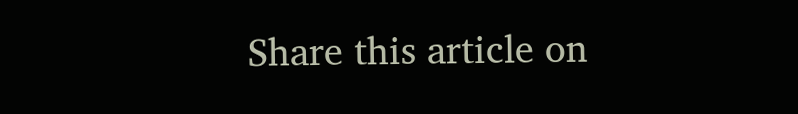Share this article on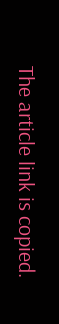The article link is copied.